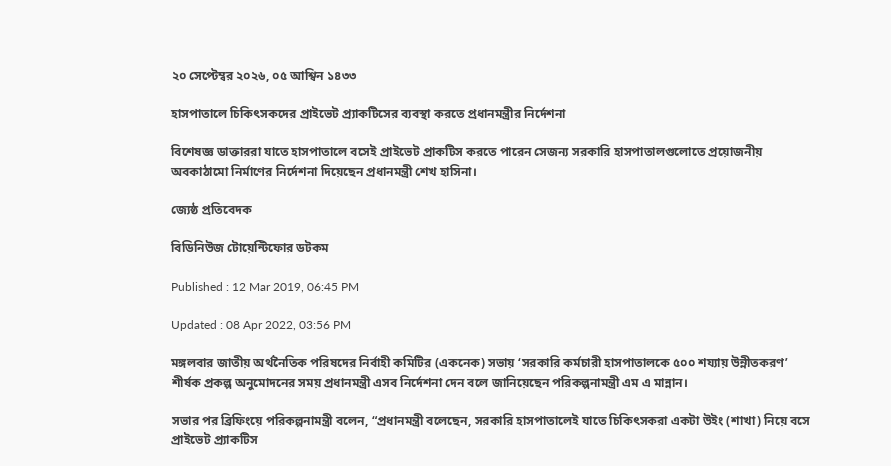২০ সেপ্টেম্বর ২০২৬, ০৫ আশ্বিন ১৪৩৩

হাসপাতালে চিকিৎসকদের প্রাইভেট প্র্যাকটিসের ব্যবস্থা করতে প্রধানমন্ত্রীর নির্দেশনা

বিশেষজ্ঞ ডাক্তাররা যাতে হাসপাতালে বসেই প্রাইভেট প্রাকটিস করতে পারেন সেজন্য সরকারি হাসপাতালগুলোতে প্রয়োজনীয় অবকাঠামো নির্মাণের নির্দেশনা দিয়েছেন প্রধানমন্ত্রী শেখ হাসিনা।

জ্যেষ্ঠ প্রতিবেদক

বিডিনিউজ টোয়েন্টিফোর ডটকম

Published : 12 Mar 2019, 06:45 PM

Updated : 08 Apr 2022, 03:56 PM

মঙ্গলবার জাতীয় অর্থনৈতিক পরিষদের নির্বাহী কমিটির (একনেক) সভায় ‘সরকারি কর্মচারী হাসপাতালকে ৫০০ শয্যায় উন্নীতকরণ’ শীর্ষক প্রকল্প অনুমোদনের সময় প্রধানমন্ত্রী এসব নির্দেশনা দেন বলে জানিয়েছেন পরিকল্পনামন্ত্রী এম এ মান্নান।

সভার পর ব্রিফিংয়ে পরিকল্পনামন্ত্রী বলেন, “প্রধানমন্ত্রী বলেছেন, সরকারি হাসপাতালেই যাতে চিকিৎসকরা একটা উইং (শাখা) নিয়ে বসে প্রাইভেট প্র্যাকটিস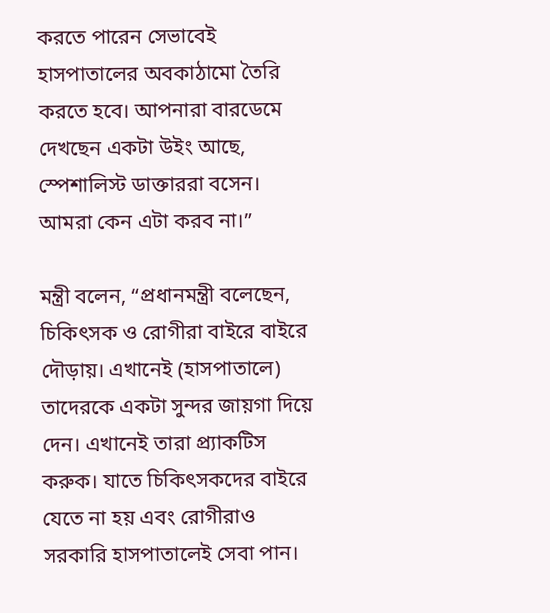করতে পারেন সেভাবেই হাসপাতালের অবকাঠামো তৈরি করতে হবে। আপনারা বারডেমে দেখছেন একটা উইং আছে, স্পেশালিস্ট ডাক্তাররা বসেন। আমরা কেন এটা করব না।”

মন্ত্রী বলেন, “প্রধানমন্ত্রী বলেছেন, চিকিৎসক ও রোগীরা বাইরে বাইরে দৌড়ায়। এখানেই (হাসপাতালে) তাদেরকে একটা সুন্দর জায়গা দিয়ে দেন। এখানেই তারা প্র্যাকটিস করুক। যাতে চিকিৎসকদের বাইরে যেতে না হয় এবং রোগীরাও সরকারি হাসপাতালেই সেবা পান।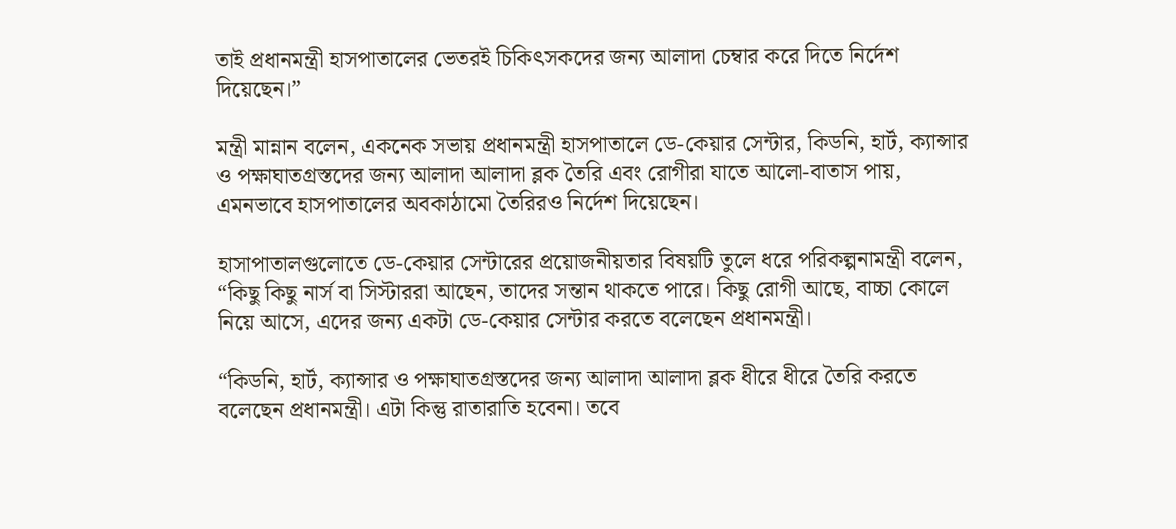তাই প্রধানমন্ত্রী হাসপাতালের ভেতরই চিকিৎসকদের জন্য আলাদা চেম্বার করে দিতে নির্দেশ দিয়েছেন।”

মন্ত্রী মান্নান বলেন, একনেক সভায় প্রধানমন্ত্রী হাসপাতালে ডে-কেয়ার সেন্টার, কিডনি, হার্ট, ক্যান্সার ও পক্ষাঘাতগ্রস্তদের জন্য আলাদা আলাদা ব্লক তৈরি এবং রোগীরা যাতে আলো-বাতাস পায়, এমনভাবে হাসপাতালের অবকাঠামো তৈরিরও নির্দেশ দিয়েছেন।

হাসাপাতালগুলোতে ডে-কেয়ার সেন্টারের প্রয়োজনীয়তার বিষয়টি তুলে ধরে পরিকল্পনামন্ত্রী বলেন, “কিছু কিছু নার্স বা সিস্টাররা আছেন, তাদের সন্তান থাকতে পারে। কিছু রোগী আছে, বাচ্চা কোলে নিয়ে আসে, এদের জন্য একটা ডে-কেয়ার সেন্টার করতে বলেছেন প্রধানমন্ত্রী।

“কিডনি, হার্ট, ক্যান্সার ও পক্ষাঘাতগ্রস্তদের জন্য আলাদা আলাদা ব্লক ধীরে ধীরে তৈরি করতে বলেছেন প্রধানমন্ত্রী। এটা কিন্তু রাতারাতি হবেনা। তবে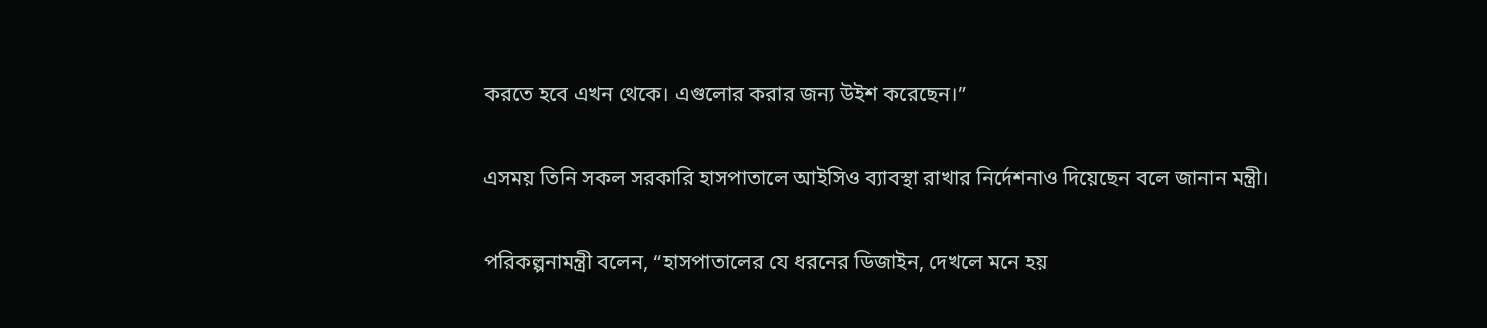করতে হবে এখন থেকে। এগুলোর করার জন্য উইশ করেছেন।”

এসময় তিনি সকল সরকারি হাসপাতালে আইসিও ব্যাবস্থা রাখার নির্দেশনাও দিয়েছেন বলে জানান মন্ত্রী।

পরিকল্পনামন্ত্রী বলেন, “হাসপাতালের যে ধরনের ডিজাইন, দেখলে মনে হয়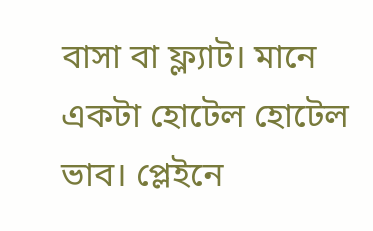বাসা বা ফ্ল্যাট। মানে একটা হোটেল হোটেল ভাব। প্লেইনে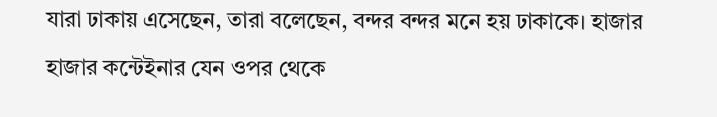যারা ঢাকায় এসেছেন, তারা বলেছেন, বন্দর বন্দর মনে হয় ঢাকাকে। হাজার হাজার কন্টেইনার যেন ওপর থেকে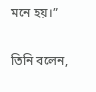মনে হয়।”

তিনি বলেন,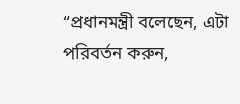“প্রধানমন্ত্রী বলেছেন, এটা পরিবর্তন করুন,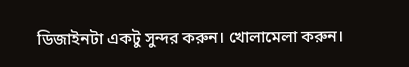ডিজাইনটা একটু সুন্দর করুন। খোলামেলা করুন।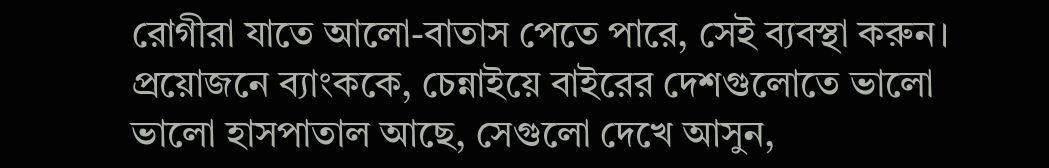রোগীরা যাতে আলো-বাতাস পেতে পারে, সেই ব্যবস্থা করুন। প্রয়োজনে ব্যাংককে, চেন্নাইয়ে বাইরের দেশগুলোতে ভালো ভালো হাসপাতাল আছে, সেগুলো দেখে আসুন,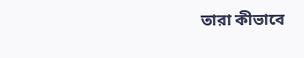তারা কীভাবে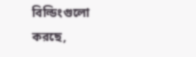বিল্ডিংগুলো করছে,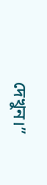দেখুন।”